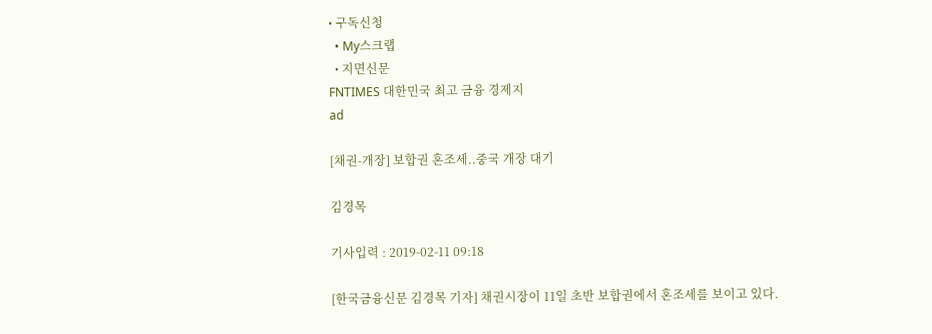• 구독신청
  • My스크랩
  • 지면신문
FNTIMES 대한민국 최고 금융 경제지
ad

[채권-개장] 보합권 혼조세..중국 개장 대기

김경목

기사입력 : 2019-02-11 09:18

[한국금융신문 김경목 기자] 채권시장이 11일 초반 보합권에서 혼조세를 보이고 있다.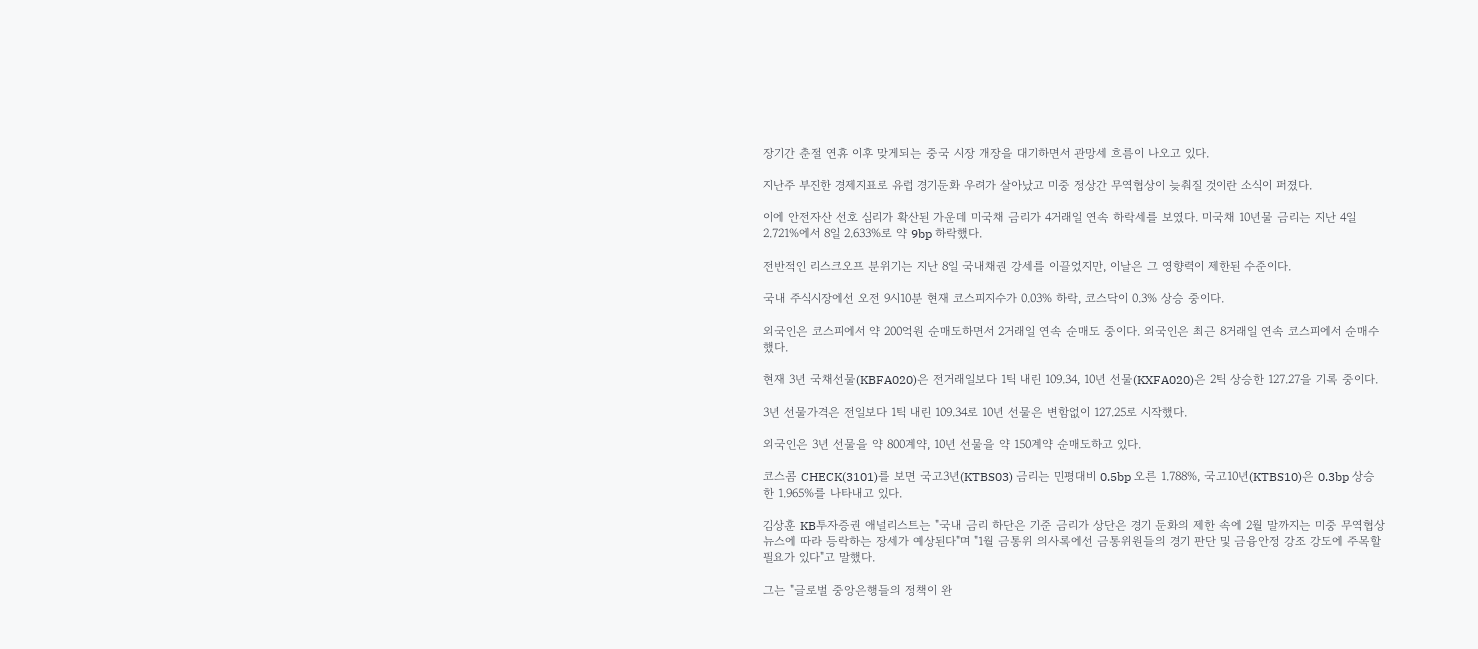장기간 춘절 연휴 이후 맞게되는 중국 시장 개장을 대기하면서 관망세 흐름이 나오고 있다.

지난주 부진한 경제지표로 유럽 경기둔화 우려가 살아났고 미중 정상간 무역협상이 늦춰질 것이란 소식이 퍼졌다.

이에 안전자산 선호 심리가 확산된 가운데 미국채 금리가 4거래일 연속 하락세를 보였다. 미국채 10년물 금리는 지난 4일 2.721%에서 8일 2.633%로 약 9bp 하락했다.

전반적인 리스크오프 분위기는 지난 8일 국내채권 강세를 이끌었지만, 이날은 그 영향력이 제한된 수준이다.

국내 주식시장에선 오전 9시10분 현재 코스피지수가 0.03% 하락, 코스닥이 0.3% 상승 중이다.

외국인은 코스피에서 약 200억원 순매도하면서 2거래일 연속 순매도 중이다. 외국인은 최근 8거래일 연속 코스피에서 순매수했다.

현재 3년 국채선물(KBFA020)은 전거래일보다 1틱 내린 109.34, 10년 선물(KXFA020)은 2틱 상승한 127.27을 기록 중이다.

3년 선물가격은 전일보다 1틱 내린 109.34로 10년 선물은 변함없이 127.25로 시작했다.

외국인은 3년 선물을 약 800계약, 10년 선물을 약 150계약 순매도하고 있다.

코스콤 CHECK(3101)를 보면 국고3년(KTBS03) 금리는 민평대비 0.5bp 오른 1.788%, 국고10년(KTBS10)은 0.3bp 상승한 1.965%를 나타내고 있다.

김상훈 KB투자증권 애널리스트는 "국내 금리 하단은 기준 금리가 상단은 경기 둔화의 제한 속에 2월 말까지는 미중 무역협상 뉴스에 따라 등락하는 장세가 예상된다"며 "1월 금통위 의사록에선 금통위원들의 경기 판단 및 금융안정 강조 강도에 주목할 필요가 있다"고 말했다.

그는 "글로벌 중앙은행들의 정책이 완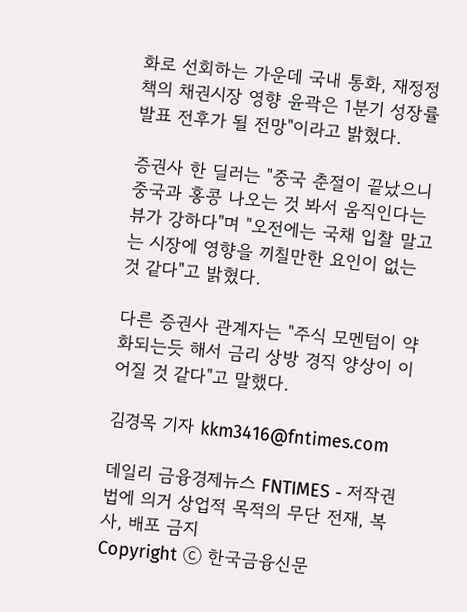화로 선회하는 가운데 국내 통화, 재정정책의 채권시장 영향 윤곽은 1분기 성장률 발표 전후가 될 전망"이라고 밝혔다.

증권사 한 딜러는 "중국 춘절이 끝났으니 중국과 홍콩 나오는 것 봐서 움직인다는 뷰가 강하다"며 "오전에는 국채 입찰 말고는 시장에 영향을 끼칠만한 요인이 없는 것 같다"고 밝혔다.

다른 증권사 관계자는 "주식 모멘텀이 약화되는듯 해서 금리 상방 경직 양상이 이어질 것 같다"고 말했다.

김경목 기자 kkm3416@fntimes.com

데일리 금융경제뉴스 FNTIMES - 저작권법에 의거 상업적 목적의 무단 전재, 복사, 배포 금지
Copyright ⓒ 한국금융신문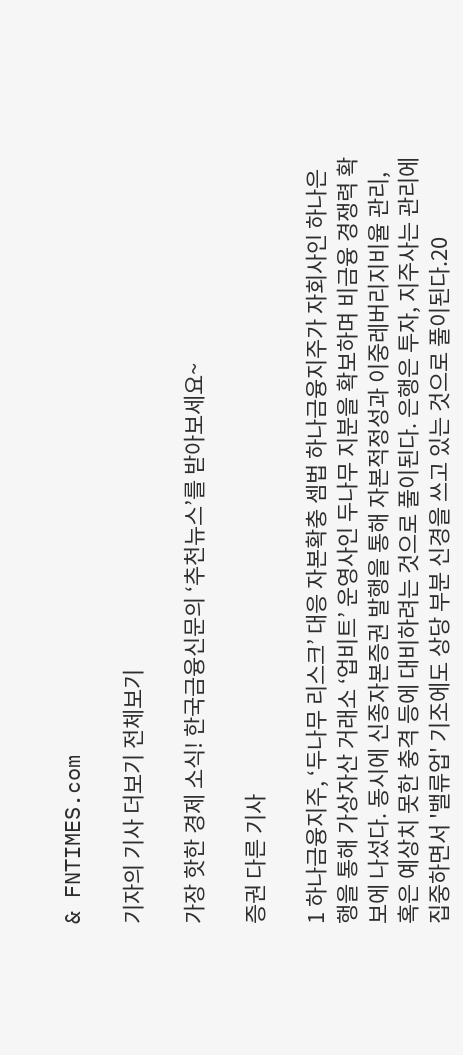& FNTIMES.com

기자의 기사 더보기 전체보기

가장 핫한 경제 소식! 한국금융신문의 ‘추천뉴스’를 받아보세요~

증권 다른 기사

1 하나금융지주, ‘두나무 리스크’ 대응 자본확충 셈법 하나금융지주가 자회사인 하나은행을 통해 가상자산 거래소 ‘업비트’ 운영사인 두나무 지분을 확보하며 비금융 경쟁력 확보에 나섰다. 동시에 신종자본증권 발행을 통해 자본적정성과 이중레버리지비율 관리, 혹은 예상치 못한 충격 등에 대비하려는 것으로 풀이된다. 은행은 투자, 지주사는 관리에 집중하면서 '밸류업' 기조에도 상당 부분 신경을 쓰고 있는 것으로 풀이된다.20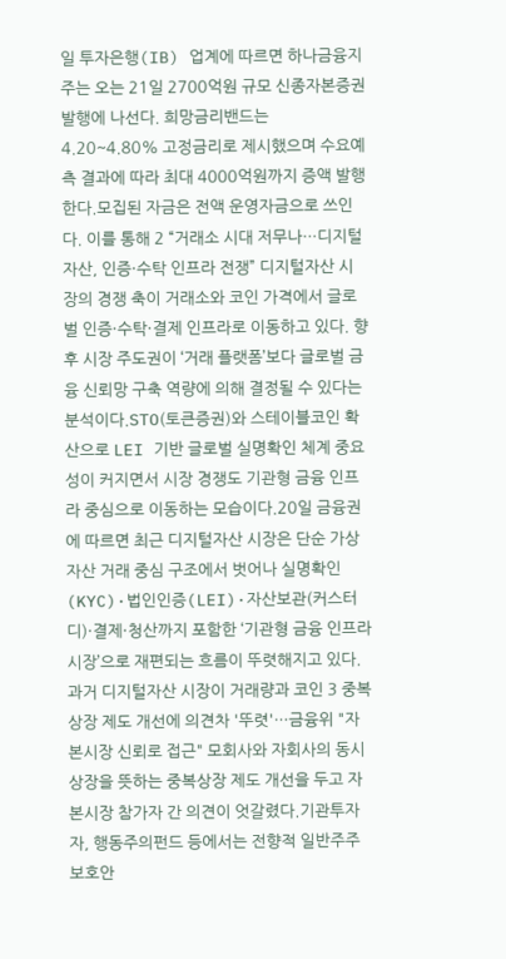일 투자은행(IB) 업계에 따르면 하나금융지주는 오는 21일 2700억원 규모 신종자본증권 발행에 나선다. 희망금리밴드는 4.20~4.80% 고정금리로 제시했으며 수요예측 결과에 따라 최대 4000억원까지 증액 발행한다.모집된 자금은 전액 운영자금으로 쓰인다. 이를 통해 2 “거래소 시대 저무나…디지털자산, 인증·수탁 인프라 전쟁” 디지털자산 시장의 경쟁 축이 거래소와 코인 가격에서 글로벌 인증·수탁·결제 인프라로 이동하고 있다. 향후 시장 주도권이 ‘거래 플랫폼’보다 글로벌 금융 신뢰망 구축 역량에 의해 결정될 수 있다는 분석이다.STO(토큰증권)와 스테이블코인 확산으로 LEI 기반 글로벌 실명확인 체계 중요성이 커지면서 시장 경쟁도 기관형 금융 인프라 중심으로 이동하는 모습이다.20일 금융권에 따르면 최근 디지털자산 시장은 단순 가상자산 거래 중심 구조에서 벗어나 실명확인(KYC)·법인인증(LEI)·자산보관(커스터디)·결제·청산까지 포함한 ‘기관형 금융 인프라 시장’으로 재편되는 흐름이 뚜렷해지고 있다.과거 디지털자산 시장이 거래량과 코인 3 중복상장 제도 개선에 의견차 '뚜렷'…금융위 "자본시장 신뢰로 접근" 모회사와 자회사의 동시상장을 뜻하는 중복상장 제도 개선을 두고 자본시장 참가자 간 의견이 엇갈렸다.기관투자자, 행동주의펀드 등에서는 전향적 일반주주 보호안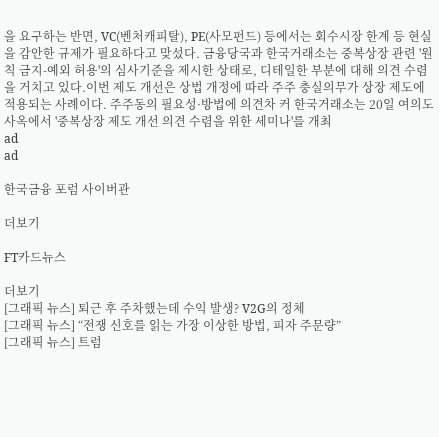을 요구하는 반면, VC(벤처캐피탈), PE(사모펀드) 등에서는 회수시장 한계 등 현실을 감안한 규제가 필요하다고 맞섰다. 금융당국과 한국거래소는 중복상장 관련 '원칙 금지-예외 허용'의 심사기준을 제시한 상태로, 디테일한 부분에 대해 의견 수렴을 거치고 있다.이번 제도 개선은 상법 개정에 따라 주주 충실의무가 상장 제도에 적용되는 사례이다. 주주동의 필요성·방법에 의견차 커 한국거래소는 20일 여의도 사옥에서 '중복상장 제도 개선 의견 수렴을 위한 세미나'를 개최
ad
ad

한국금융 포럼 사이버관

더보기

FT카드뉴스

더보기
[그래픽 뉴스] 퇴근 후 주차했는데 수익 발생? V2G의 정체
[그래픽 뉴스] “전쟁 신호를 읽는 가장 이상한 방법, 피자 주문량”
[그래픽 뉴스] 트럼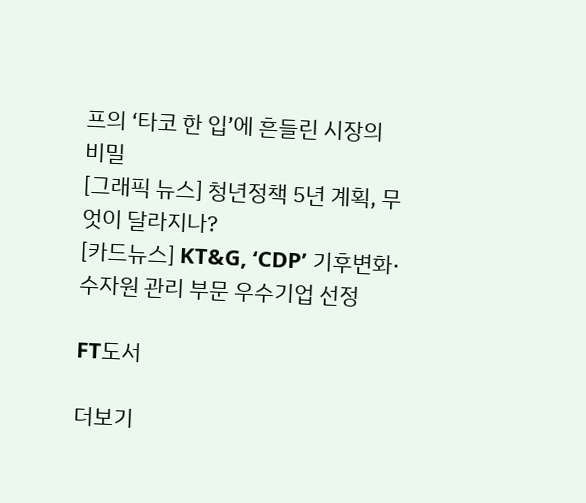프의 ‘타코 한 입’에 흔들린 시장의 비밀
[그래픽 뉴스] 청년정책 5년 계획, 무엇이 달라지나?
[카드뉴스] KT&G, ‘CDP’ 기후변화·수자원 관리 부문 우수기업 선정

FT도서

더보기